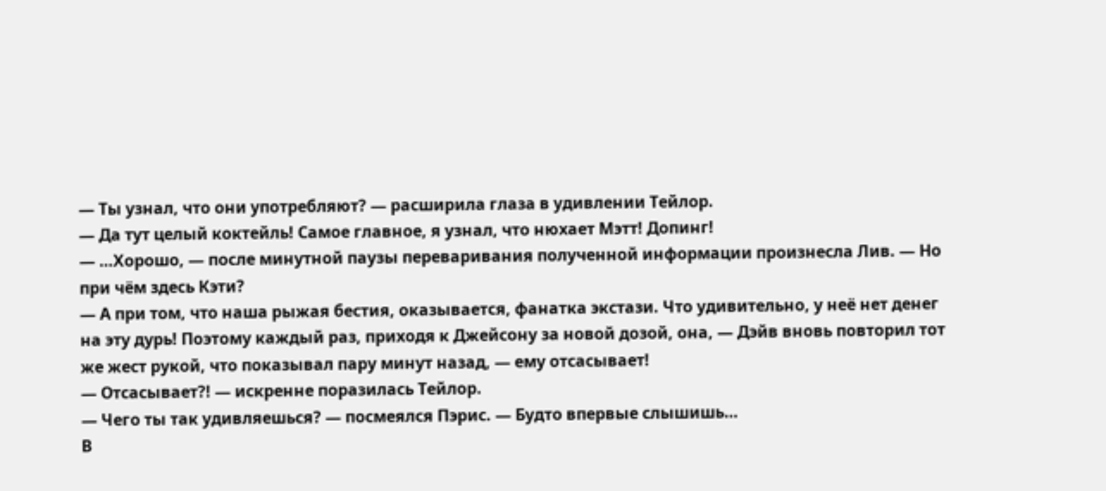— Ты узнал, что они употребляют? — расширила глаза в удивлении Тейлор.
— Да тут целый коктейль! Самое главное, я узнал, что нюхает Мэтт! Допинг!
— …Хорошо, — после минутной паузы переваривания полученной информации произнесла Лив. — Но при чём здесь Кэти?
— А при том, что наша рыжая бестия, оказывается, фанатка экстази. Что удивительно, у неё нет денег на эту дурь! Поэтому каждый раз, приходя к Джейсону за новой дозой, она, — Дэйв вновь повторил тот же жест рукой, что показывал пару минут назад, — ему отсасывает!
— Отсасывает?! — искренне поразилась Тейлор.
— Чего ты так удивляешься? — посмеялся Пэрис. — Будто впервые слышишь…
В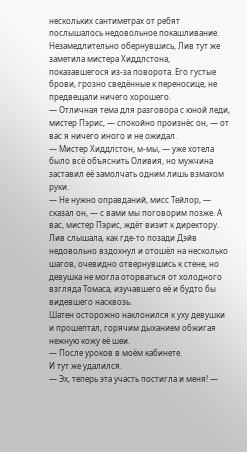нескольких сантиметрах от ребят послышалось недовольное покашливание. Незамедлительно обернувшись, Лив тут же заметила мистера Хиддлстона, показавшегося из-за поворота. Его густые брови, грозно сведённые к переносице, не предвещали ничего хорошего.
— Отличная тема для разговора с юной леди, мистер Пэрис, — спокойно произнёс он, — от вас я ничего иного и не ожидал.
— Мистер Хиддлстон, м-мы, — уже хотела было всё объяснить Оливия, но мужчина заставил её замолчать одним лишь взмахом руки.
— Не нужно оправданий, мисс Тейлор, — сказал он, — с вами мы поговорим позже. А вас, мистер Пэрис, ждёт визит к директору.
Лив слышала, как где-то позади Дэйв недовольно вздохнул и отошёл на несколько шагов, очевидно отвернувшись к стене, но девушка не могла оторваться от холодного взгляда Томаса, изучавшего её и будто бы видевшего насквозь.
Шатен осторожно наклонился к уху девушки и прошептал, горячим дыханием обжигая нежную кожу её шеи.
— После уроков в моём кабинете.
И тут же удалился.
— Эх, теперь эта участь постигла и меня! —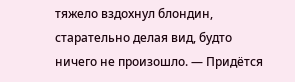тяжело вздохнул блондин, старательно делая вид, будто ничего не произошло. — Придётся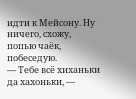идти к Мейсону. Ну ничего, схожу, попью чаёк, побеседую.
— Тебе всё хиханьки да хахоньки, —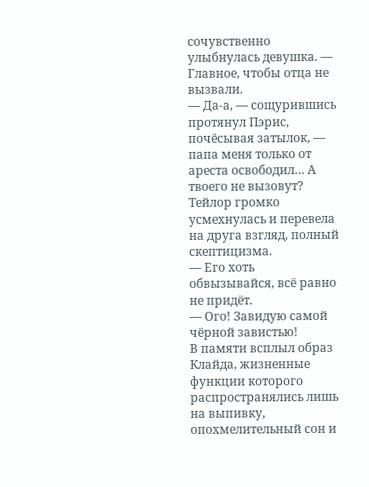сочувственно улыбнулась девушка. — Главное, чтобы отца не вызвали.
— Да-а, — сощурившись протянул Пэрис, почёсывая затылок, — папа меня только от ареста освободил… А твоего не вызовут?
Тейлор громко усмехнулась и перевела на друга взгляд, полный скептицизма.
— Его хоть обвызывайся, всё равно не придёт.
— Ого! Завидую самой чёрной завистью!
В памяти всплыл образ Клайда, жизненные функции которого распространялись лишь на выпивку, опохмелительный сон и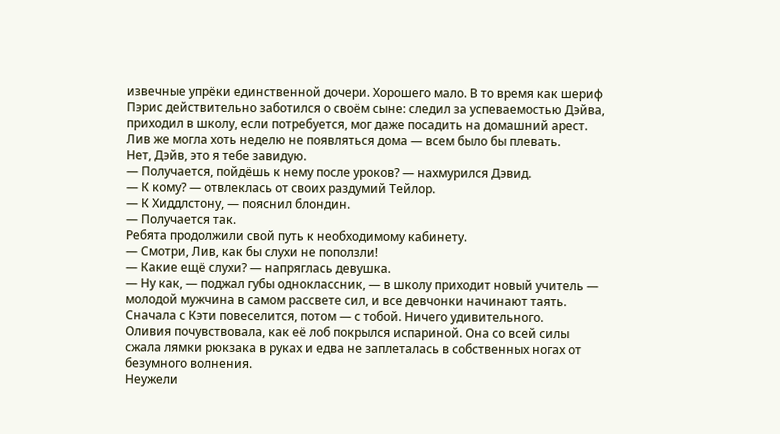извечные упрёки единственной дочери. Хорошего мало. В то время как шериф Пэрис действительно заботился о своём сыне: следил за успеваемостью Дэйва, приходил в школу, если потребуется, мог даже посадить на домашний арест. Лив же могла хоть неделю не появляться дома — всем было бы плевать.
Нет, Дэйв, это я тебе завидую.
— Получается, пойдёшь к нему после уроков? — нахмурился Дэвид.
— К кому? — отвлеклась от своих раздумий Тейлор.
— К Хиддлстону, — пояснил блондин.
— Получается так.
Ребята продолжили свой путь к необходимому кабинету.
— Смотри, Лив, как бы слухи не поползли!
— Какие ещё слухи? — напряглась девушка.
— Ну как, — поджал губы одноклассник, — в школу приходит новый учитель — молодой мужчина в самом рассвете сил, и все девчонки начинают таять. Сначала с Кэти повеселится, потом — с тобой. Ничего удивительного.
Оливия почувствовала, как её лоб покрылся испариной. Она со всей силы сжала лямки рюкзака в руках и едва не заплеталась в собственных ногах от безумного волнения.
Неужели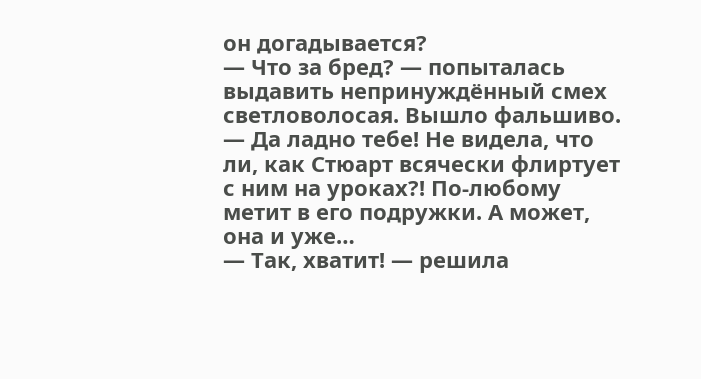он догадывается?
— Что за бред? — попыталась выдавить непринуждённый смех светловолосая. Вышло фальшиво.
— Да ладно тебе! Не видела, что ли, как Стюарт всячески флиртует с ним на уроках?! По-любому метит в его подружки. А может, она и уже…
— Так, хватит! — решила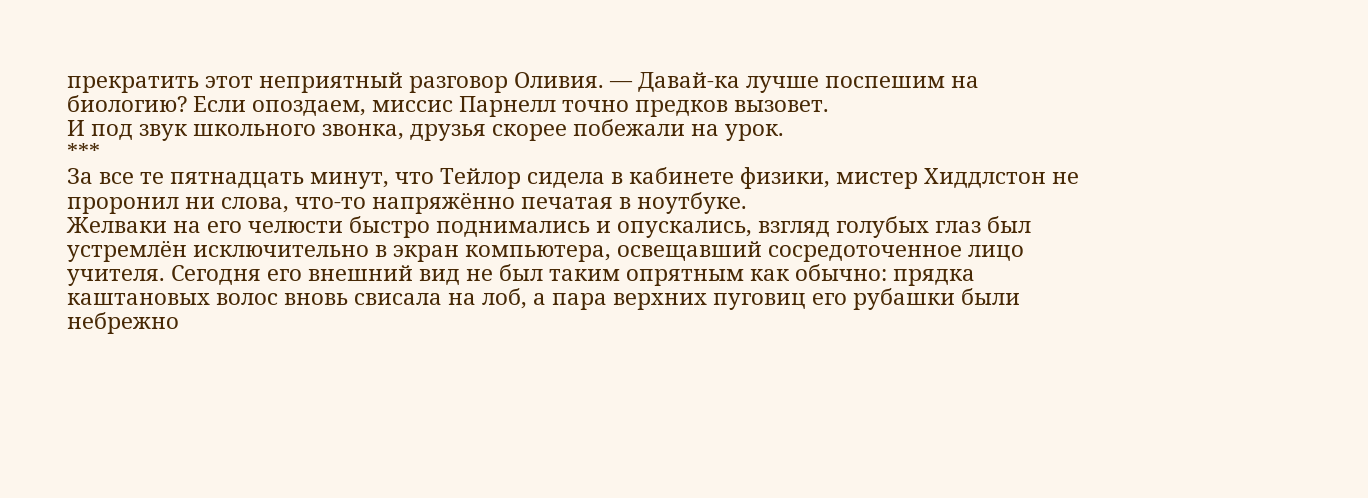прекратить этот неприятный разговор Оливия. — Давай-ка лучше поспешим на биологию? Если опоздаем, миссис Парнелл точно предков вызовет.
И под звук школьного звонка, друзья скорее побежали на урок.
***
За все те пятнадцать минут, что Тейлор сидела в кабинете физики, мистер Хиддлстон не проронил ни слова, что-то напряжённо печатая в ноутбуке.
Желваки на его челюсти быстро поднимались и опускались, взгляд голубых глаз был устремлён исключительно в экран компьютера, освещавший сосредоточенное лицо учителя. Сегодня его внешний вид не был таким опрятным как обычно: прядка каштановых волос вновь свисала на лоб, а пара верхних пуговиц его рубашки были небрежно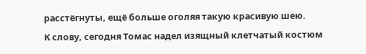расстёгнуты, ещё больше оголяя такую красивую шею.
К слову, сегодня Томас надел изящный клетчатый костюм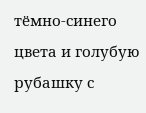тёмно-синего цвета и голубую рубашку с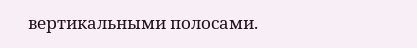вертикальными полосами.